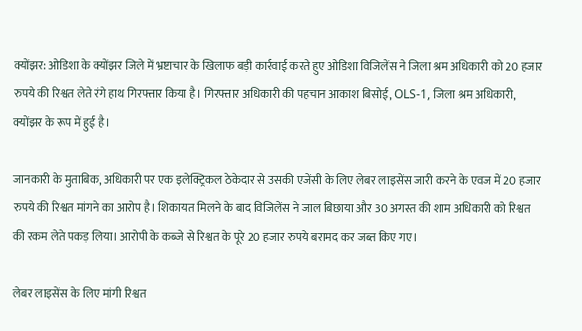क्योंझर: ओडिशा के क्योंझर जिले में भ्रष्टाचार के खिलाफ बड़ी कार्रवाई करते हुए ओडिशा विजिलेंस ने जिला श्रम अधिकारी को 20 हजार रुपये की रिश्वत लेते रंगे हाथ गिरफ्तार किया है। गिरफ्तार अधिकारी की पहचान आकाश बिसोई, OLS-1, जिला श्रम अधिकारी, क्योंझर के रूप में हुई है।

जानकारी के मुताबिक, अधिकारी पर एक इलेक्ट्रिकल ठेकेदार से उसकी एजेंसी के लिए लेबर लाइसेंस जारी करने के एवज में 20 हजार रुपये की रिश्वत मांगने का आरोप है। शिकायत मिलने के बाद विजिलेंस ने जाल बिछाया और 30 अगस्त की शाम अधिकारी को रिश्वत की रकम लेते पकड़ लिया। आरोपी के कब्जे से रिश्वत के पूरे 20 हजार रुपये बरामद कर जब्त किए गए।

लेबर लाइसेंस के लिए मांगी रिश्वत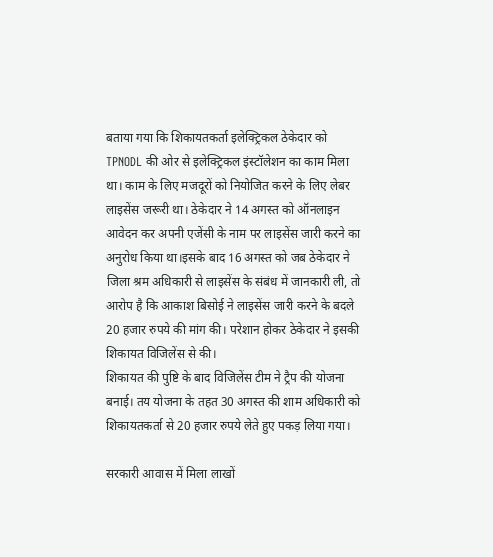बताया गया कि शिकायतकर्ता इलेक्ट्रिकल ठेकेदार को TPNODL की ओर से इलेक्ट्रिकल इंस्टॉलेशन का काम मिला था। काम के लिए मजदूरों को नियोजित करने के लिए लेबर लाइसेंस जरूरी था। ठेकेदार ने 14 अगस्त को ऑनलाइन आवेदन कर अपनी एजेंसी के नाम पर लाइसेंस जारी करने का अनुरोध किया था।इसके बाद 16 अगस्त को जब ठेकेदार ने जिला श्रम अधिकारी से लाइसेंस के संबंध में जानकारी ली, तो आरोप है कि आकाश बिसोई ने लाइसेंस जारी करने के बदले 20 हजार रुपये की मांग की। परेशान होकर ठेकेदार ने इसकी शिकायत विजिलेंस से की।
शिकायत की पुष्टि के बाद विजिलेंस टीम ने ट्रैप की योजना बनाई। तय योजना के तहत 30 अगस्त की शाम अधिकारी को शिकायतकर्ता से 20 हजार रुपये लेते हुए पकड़ लिया गया।

सरकारी आवास में मिला लाखों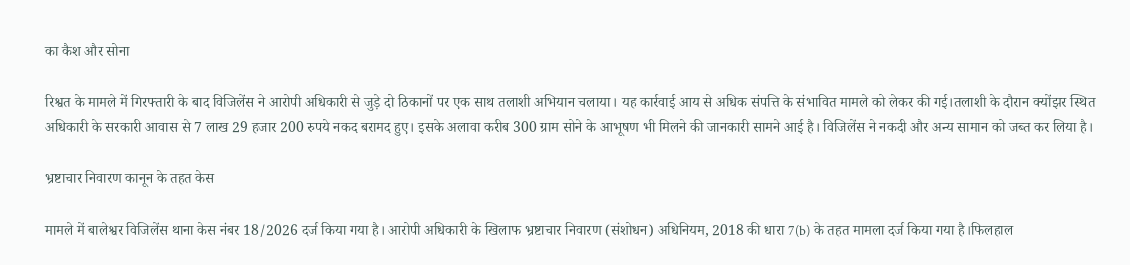का कैश और सोना

रिश्वत के मामले में गिरफ्तारी के बाद विजिलेंस ने आरोपी अधिकारी से जुड़े दो ठिकानों पर एक साथ तलाशी अभियान चलाया। यह कार्रवाई आय से अधिक संपत्ति के संभावित मामले को लेकर की गई।तलाशी के दौरान क्योंझर स्थित अधिकारी के सरकारी आवास से 7 लाख 29 हजार 200 रुपये नकद बरामद हुए। इसके अलावा करीब 300 ग्राम सोने के आभूषण भी मिलने की जानकारी सामने आई है। विजिलेंस ने नकदी और अन्य सामान को जब्त कर लिया है।

भ्रष्टाचार निवारण कानून के तहत केस

मामले में बालेश्वर विजिलेंस थाना केस नंबर 18/2026 दर्ज किया गया है। आरोपी अधिकारी के खिलाफ भ्रष्टाचार निवारण (संशोधन) अधिनियम, 2018 की धारा 7(b) के तहत मामला दर्ज किया गया है।फिलहाल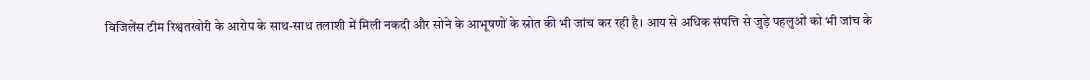विजिलेंस टीम रिश्वतखोरी के आरोप के साथ-साथ तलाशी में मिली नकदी और सोने के आभूषणों के स्रोत की भी जांच कर रही है। आय से अधिक संपत्ति से जुड़े पहलुओं को भी जांच के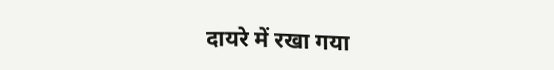दायरे में रखा गया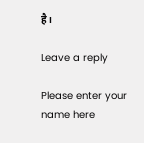है।

Leave a reply

Please enter your name here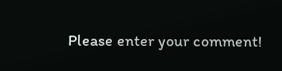Please enter your comment!